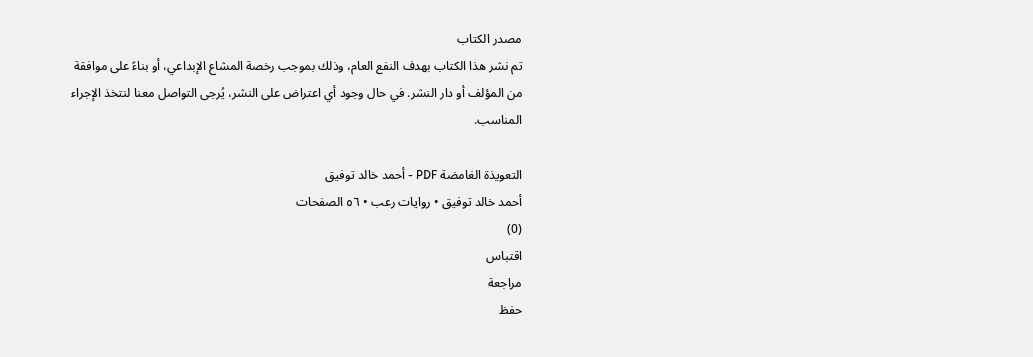مصدر الكتاب
تم نشر هذا الكتاب بهدف النفع العام، وذلك بموجب رخصة المشاع الإبداعي، أو بناءً على موافقة من المؤلف أو دار النشر. في حال وجود أي اعتراض على النشر، يُرجى التواصل معنا لنتخذ الإجراء المناسب.

التعويذة الغامضة PDF - أحمد خالد توفيق
أحمد خالد توفيق • روايات رعب • ٥٦ الصفحات
(0)
اقتباس
مراجعة
حفظ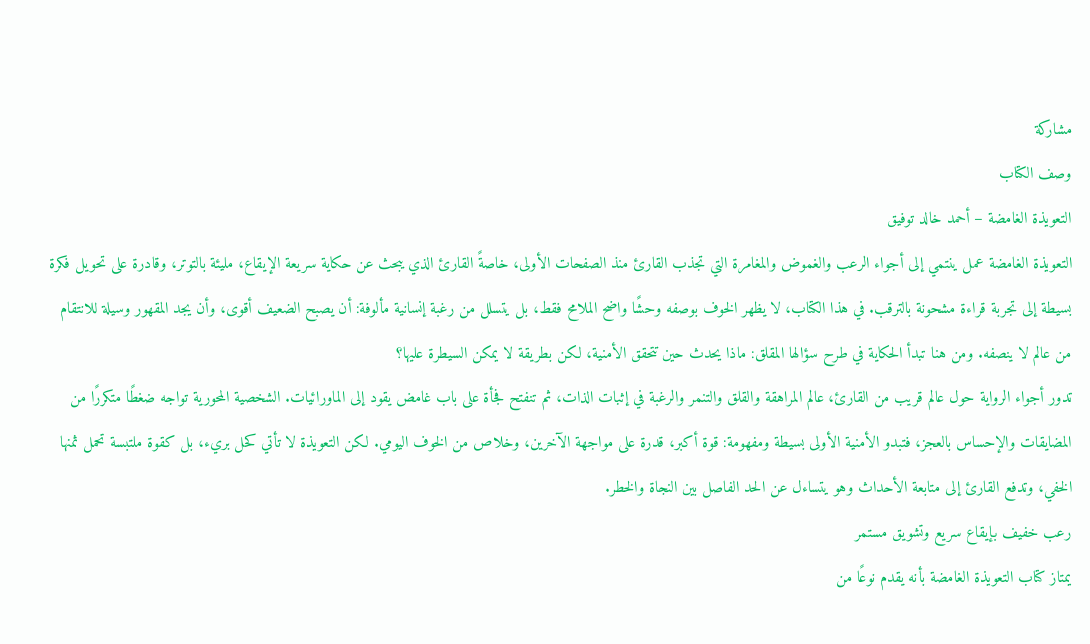مشاركة
وصف الكتاب
التعويذة الغامضة – أحمد خالد توفيق
التعويذة الغامضة عمل ينتمي إلى أجواء الرعب والغموض والمغامرة التي تجذب القارئ منذ الصفحات الأولى، خاصةً القارئ الذي يبحث عن حكاية سريعة الإيقاع، مليئة بالتوتر، وقادرة على تحويل فكرة بسيطة إلى تجربة قراءة مشحونة بالترقب. في هذا الكتاب، لا يظهر الخوف بوصفه وحشًا واضح الملامح فقط، بل يتسلل من رغبة إنسانية مألوفة: أن يصبح الضعيف أقوى، وأن يجد المقهور وسيلة للانتقام من عالم لا ينصفه. ومن هنا تبدأ الحكاية في طرح سؤالها المقلق: ماذا يحدث حين تتحقق الأمنية، لكن بطريقة لا يمكن السيطرة عليها؟
تدور أجواء الرواية حول عالم قريب من القارئ، عالم المراهقة والقلق والتنمر والرغبة في إثبات الذات، ثم تنفتح فجأة على باب غامض يقود إلى الماورائيات. الشخصية المحورية تواجه ضغطًا متكررًا من المضايقات والإحساس بالعجز، فتبدو الأمنية الأولى بسيطة ومفهومة: قوة أكبر، قدرة على مواجهة الآخرين، وخلاص من الخوف اليومي. لكن التعويذة لا تأتي كحل بريء، بل كقوة ملتبسة تحمل ثمنها الخفي، وتدفع القارئ إلى متابعة الأحداث وهو يتساءل عن الحد الفاصل بين النجاة والخطر.
رعب خفيف بإيقاع سريع وتشويق مستمر
يمتاز كتاب التعويذة الغامضة بأنه يقدم نوعًا من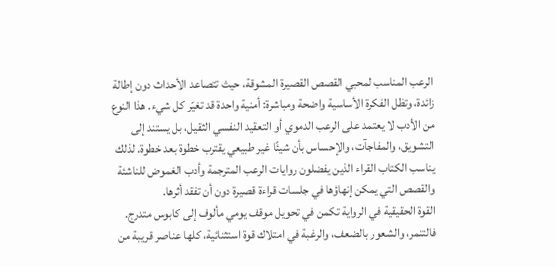الرعب المناسب لمحبي القصص القصيرة المشوقة، حيث تتصاعد الأحداث دون إطالة زائدة، وتظل الفكرة الأساسية واضحة ومباشرة: أمنية واحدة قد تغيّر كل شيء. هذا النوع من الأدب لا يعتمد على الرعب الدموي أو التعقيد النفسي الثقيل، بل يستند إلى التشويق، والمفاجآت، والإحساس بأن شيئًا غير طبيعي يقترب خطوة بعد خطوة. لذلك يناسب الكتاب القراء الذين يفضلون روايات الرعب المترجمة وأدب الغموض للناشئة والقصص التي يمكن إنهاؤها في جلسات قراءة قصيرة دون أن تفقد أثرها.
القوة الحقيقية في الرواية تكمن في تحويل موقف يومي مألوف إلى كابوس متدرج. فالتنمر، والشعور بالضعف، والرغبة في امتلاك قوة استثنائية، كلها عناصر قريبة من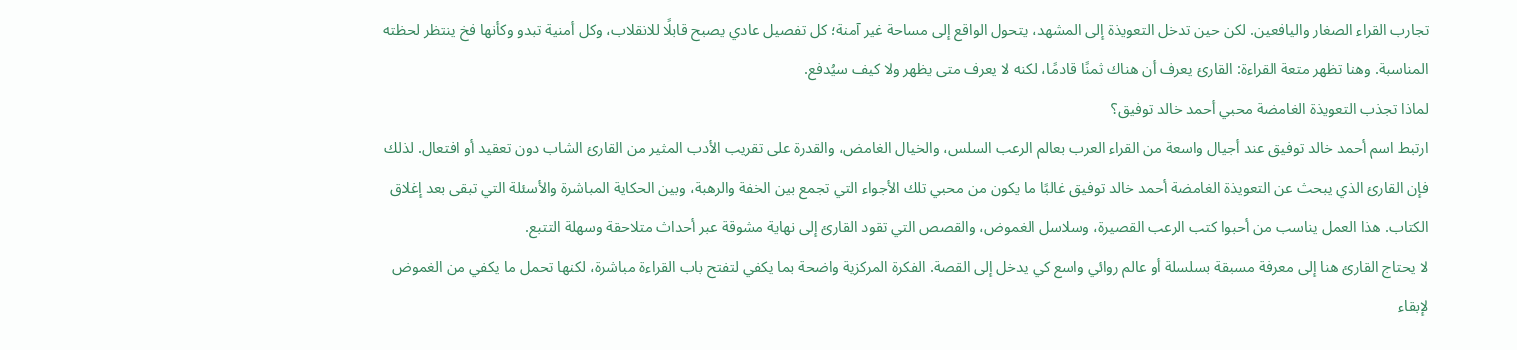تجارب القراء الصغار واليافعين. لكن حين تدخل التعويذة إلى المشهد، يتحول الواقع إلى مساحة غير آمنة؛ كل تفصيل عادي يصبح قابلًا للانقلاب، وكل أمنية تبدو وكأنها فخ ينتظر لحظته المناسبة. وهنا تظهر متعة القراءة: القارئ يعرف أن هناك ثمنًا قادمًا، لكنه لا يعرف متى يظهر ولا كيف سيُدفع.
لماذا تجذب التعويذة الغامضة محبي أحمد خالد توفيق؟
ارتبط اسم أحمد خالد توفيق عند أجيال واسعة من القراء العرب بعالم الرعب السلس، والخيال الغامض، والقدرة على تقريب الأدب المثير من القارئ الشاب دون تعقيد أو افتعال. لذلك فإن القارئ الذي يبحث عن التعويذة الغامضة أحمد خالد توفيق غالبًا ما يكون من محبي تلك الأجواء التي تجمع بين الخفة والرهبة، وبين الحكاية المباشرة والأسئلة التي تبقى بعد إغلاق الكتاب. هذا العمل يناسب من أحبوا كتب الرعب القصيرة، وسلاسل الغموض، والقصص التي تقود القارئ إلى نهاية مشوقة عبر أحداث متلاحقة وسهلة التتبع.
لا يحتاج القارئ هنا إلى معرفة مسبقة بسلسلة أو عالم روائي واسع كي يدخل إلى القصة. الفكرة المركزية واضحة بما يكفي لتفتح باب القراءة مباشرة، لكنها تحمل ما يكفي من الغموض لإبقاء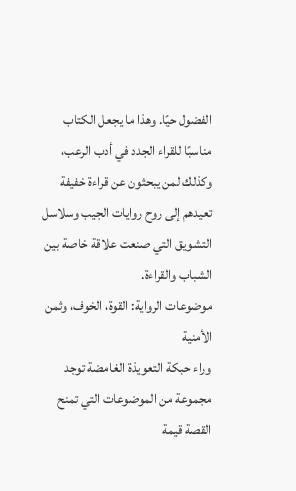الفضول حيًا. وهذا ما يجعل الكتاب مناسبًا للقراء الجدد في أدب الرعب، وكذلك لمن يبحثون عن قراءة خفيفة تعيدهم إلى روح روايات الجيب وسلاسل التشويق التي صنعت علاقة خاصة بين الشباب والقراءة.
موضوعات الرواية: القوة، الخوف، وثمن الأمنية
وراء حبكة التعويذة الغامضة توجد مجموعة من الموضوعات التي تمنح القصة قيمة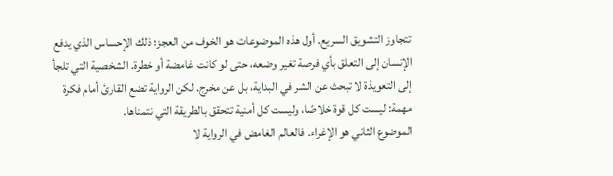تتجاوز التشويق السريع. أول هذه الموضوعات هو الخوف من العجز؛ ذلك الإحساس الذي يدفع الإنسان إلى التعلق بأي فرصة تغير وضعه، حتى لو كانت غامضة أو خطرة. الشخصية التي تلجأ إلى التعويذة لا تبحث عن الشر في البداية، بل عن مخرج. لكن الرواية تضع القارئ أمام فكرة مهمة: ليست كل قوة خلاصًا، وليست كل أمنية تتحقق بالطريقة التي نتمناها.
الموضوع الثاني هو الإغراء. فالعالم الغامض في الرواية لا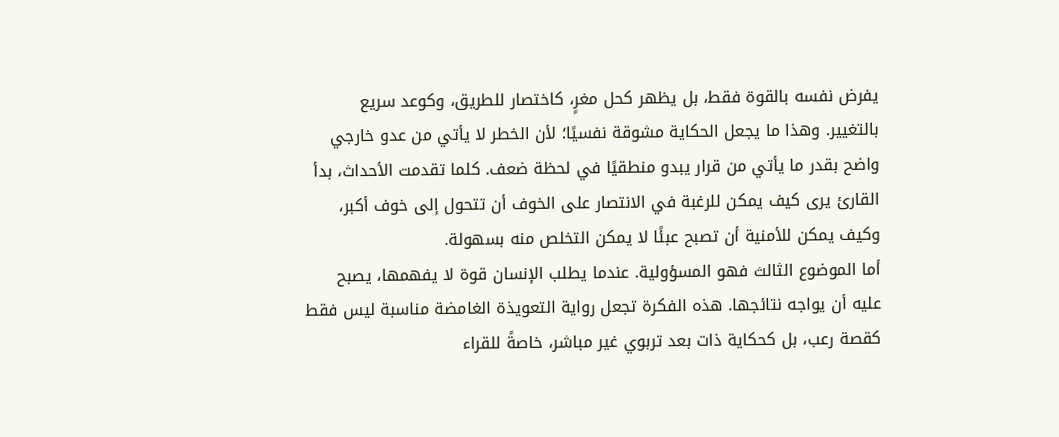يفرض نفسه بالقوة فقط، بل يظهر كحل مغرٍ، كاختصار للطريق، وكوعد سريع بالتغيير. وهذا ما يجعل الحكاية مشوقة نفسيًا؛ لأن الخطر لا يأتي من عدو خارجي واضح بقدر ما يأتي من قرار يبدو منطقيًا في لحظة ضعف. كلما تقدمت الأحداث، بدأ القارئ يرى كيف يمكن للرغبة في الانتصار على الخوف أن تتحول إلى خوف أكبر، وكيف يمكن للأمنية أن تصبح عبئًا لا يمكن التخلص منه بسهولة.
أما الموضوع الثالث فهو المسؤولية. عندما يطلب الإنسان قوة لا يفهمها، يصبح عليه أن يواجه نتائجها. هذه الفكرة تجعل رواية التعويذة الغامضة مناسبة ليس فقط كقصة رعب، بل كحكاية ذات بعد تربوي غير مباشر، خاصةً للقراء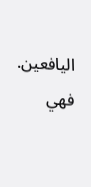اليافعين. فهي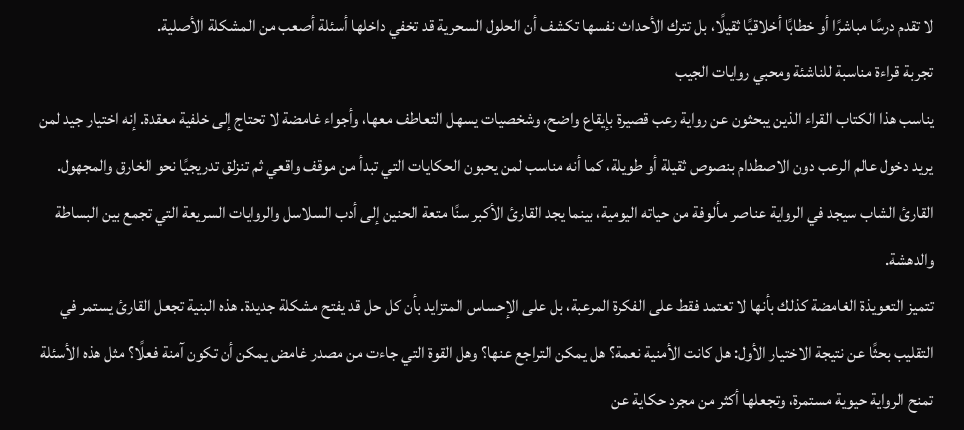لا تقدم درسًا مباشرًا أو خطابًا أخلاقيًا ثقيلًا، بل تترك الأحداث نفسها تكشف أن الحلول السحرية قد تخفي داخلها أسئلة أصعب من المشكلة الأصلية.
تجربة قراءة مناسبة للناشئة ومحبي روايات الجيب
يناسب هذا الكتاب القراء الذين يبحثون عن رواية رعب قصيرة بإيقاع واضح، وشخصيات يسهل التعاطف معها، وأجواء غامضة لا تحتاج إلى خلفية معقدة. إنه اختيار جيد لمن يريد دخول عالم الرعب دون الاصطدام بنصوص ثقيلة أو طويلة، كما أنه مناسب لمن يحبون الحكايات التي تبدأ من موقف واقعي ثم تنزلق تدريجيًا نحو الخارق والمجهول. القارئ الشاب سيجد في الرواية عناصر مألوفة من حياته اليومية، بينما يجد القارئ الأكبر سنًا متعة الحنين إلى أدب السلاسل والروايات السريعة التي تجمع بين البساطة والدهشة.
تتميز التعويذة الغامضة كذلك بأنها لا تعتمد فقط على الفكرة المرعبة، بل على الإحساس المتزايد بأن كل حل قد يفتح مشكلة جديدة. هذه البنية تجعل القارئ يستمر في التقليب بحثًا عن نتيجة الاختيار الأول: هل كانت الأمنية نعمة؟ هل يمكن التراجع عنها؟ وهل القوة التي جاءت من مصدر غامض يمكن أن تكون آمنة فعلًا؟ مثل هذه الأسئلة تمنح الرواية حيوية مستمرة، وتجعلها أكثر من مجرد حكاية عن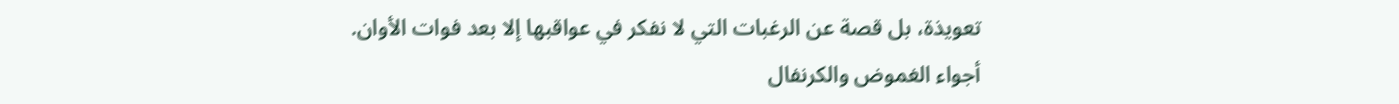تعويذة، بل قصة عن الرغبات التي لا نفكر في عواقبها إلا بعد فوات الأوان.
أجواء الغموض والكرنفال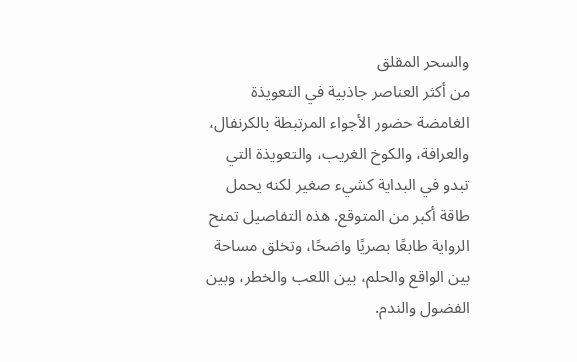والسحر المقلق
من أكثر العناصر جاذبية في التعويذة الغامضة حضور الأجواء المرتبطة بالكرنفال، والعرافة، والكوخ الغريب، والتعويذة التي تبدو في البداية كشيء صغير لكنه يحمل طاقة أكبر من المتوقع. هذه التفاصيل تمنح الرواية طابعًا بصريًا واضحًا، وتخلق مساحة بين الواقع والحلم، بين اللعب والخطر، وبين الفضول والندم.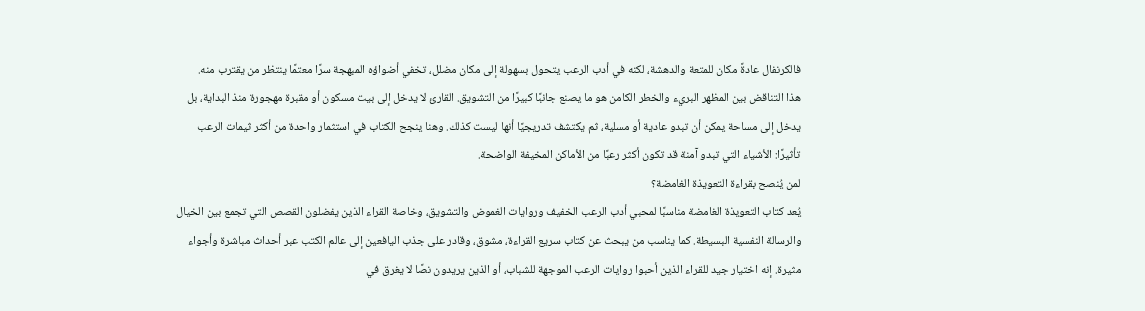فالكرنفال عادةً مكان للمتعة والدهشة، لكنه في أدب الرعب يتحول بسهولة إلى مكان مضلل، تخفي أضواؤه المبهجة سرًا معتمًا ينتظر من يقترب منه.
هذا التناقض بين المظهر البريء والخطر الكامن هو ما يصنع جانبًا كبيرًا من التشويق. القارئ لا يدخل إلى بيت مسكون أو مقبرة مهجورة منذ البداية، بل يدخل إلى مساحة يمكن أن تبدو عادية أو مسلية، ثم يكتشف تدريجيًا أنها ليست كذلك. وهنا ينجح الكتاب في استثمار واحدة من أكثر ثيمات الرعب تأثيرًا: الأشياء التي تبدو آمنة قد تكون أكثر رعبًا من الأماكن المخيفة الواضحة.
لمن يُنصح بقراءة التعويذة الغامضة؟
يُعد كتاب التعويذة الغامضة مناسبًا لمحبي أدب الرعب الخفيف وروايات الغموض والتشويق، وخاصة القراء الذين يفضلون القصص التي تجمع بين الخيال والرسالة النفسية البسيطة. كما يناسب من يبحث عن كتاب سريع القراءة، مشوق، وقادر على جذب اليافعين إلى عالم الكتب عبر أحداث مباشرة وأجواء مثيرة. إنه اختيار جيد للقراء الذين أحبوا روايات الرعب الموجهة للشباب، أو الذين يريدون نصًا لا يغرق في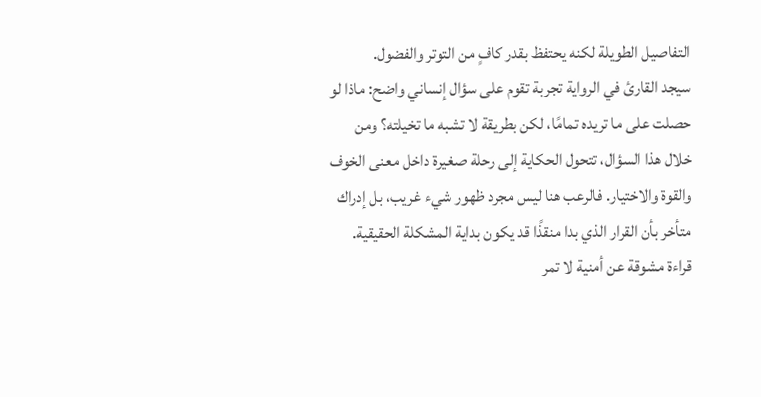التفاصيل الطويلة لكنه يحتفظ بقدر كافٍ من التوتر والفضول.
سيجد القارئ في الرواية تجربة تقوم على سؤال إنساني واضح: ماذا لو حصلت على ما تريده تمامًا، لكن بطريقة لا تشبه ما تخيلته؟ ومن خلال هذا السؤال، تتحول الحكاية إلى رحلة صغيرة داخل معنى الخوف والقوة والاختيار. فالرعب هنا ليس مجرد ظهور شيء غريب، بل إدراك متأخر بأن القرار الذي بدا منقذًا قد يكون بداية المشكلة الحقيقية.
قراءة مشوقة عن أمنية لا تمر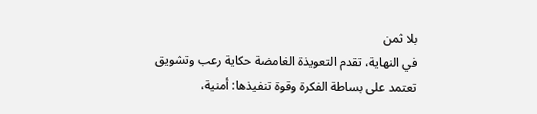بلا ثمن
في النهاية، تقدم التعويذة الغامضة حكاية رعب وتشويق تعتمد على بساطة الفكرة وقوة تنفيذها: أمنية،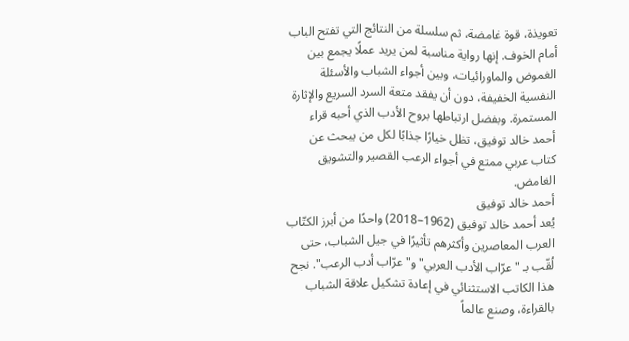تعويذة، قوة غامضة، ثم سلسلة من النتائج التي تفتح الباب أمام الخوف. إنها رواية مناسبة لمن يريد عملًا يجمع بين الغموض والماورائيات، وبين أجواء الشباب والأسئلة النفسية الخفيفة، دون أن يفقد متعة السرد السريع والإثارة المستمرة. وبفضل ارتباطها بروح الأدب الذي أحبه قراء أحمد خالد توفيق، تظل خيارًا جذابًا لكل من يبحث عن كتاب عربي ممتع في أجواء الرعب القصير والتشويق الغامض.
أحمد خالد توفيق
يُعد أحمد خالد توفيق (1962–2018) واحدًا من أبرز الكتّاب العرب المعاصرين وأكثرهم تأثيرًا في جيل الشباب، حتى لُقّب بـ "عرّاب الأدب العربي" و"عرّاب أدب الرعب". نجح هذا الكاتب الاستثنائي في إعادة تشكيل علاقة الشباب بالقراءة، وصنع عالماً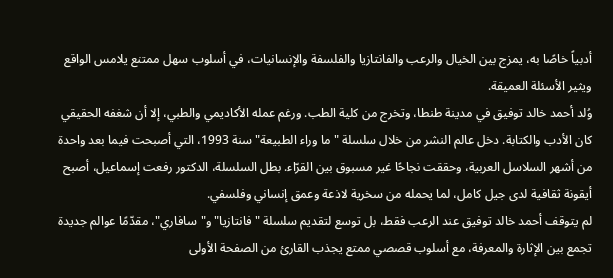أدبياً خاصًا به، يمزج بين الخيال والرعب والفانتازيا والفلسفة والإنسانيات، في أسلوب سهل ممتنع يلامس الواقع ويثير الأسئلة العميقة.
وُلد أحمد خالد توفيق في مدينة طنطا، وتخرج من كلية الطب. ورغم عمله الأكاديمي والطبي، إلا أن شغفه الحقيقي كان الأدب والكتابة. دخل عالم النشر من خلال سلسلة "ما وراء الطبيعة" سنة 1993، التي أصبحت فيما بعد واحدة من أشهر السلاسل العربية، وحققت نجاحًا غير مسبوق بين القرّاء. بطل السلسلة، الدكتور رفعت إسماعيل، أصبح أيقونة ثقافية لدى جيل كامل، لما يحمله من سخرية لاذعة وعمق إنساني وفلسفي.
لم يتوقف أحمد خالد توفيق عند الرعب فقط، بل توسع لتقديم سلسلة "فانتازيا" و"سافاري"، مقدّمًا عوالم جديدة تجمع بين الإثارة والمعرفة، مع أسلوب قصصي ممتع يجذب القارئ من الصفحة الأولى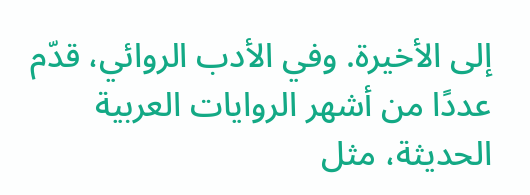إلى الأخيرة. وفي الأدب الروائي، قدّم عددًا من أشهر الروايات العربية الحديثة، مثل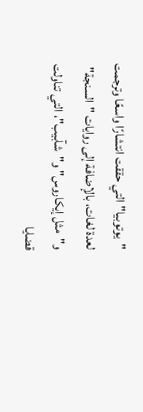"يوتوبيا" التي حققت انتشارًا واسعًا وترجمت لعدة لغات، بالإضافة إلى روايات "السنجة" و"مثل إيكاروس" و"شآبيب"، التي تناولت قضايا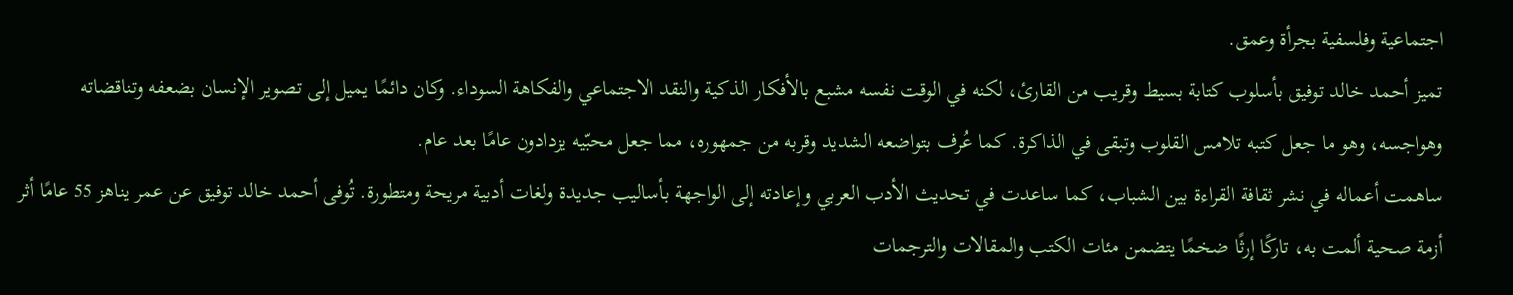اجتماعية وفلسفية بجرأة وعمق.
تميز أحمد خالد توفيق بأسلوب كتابة بسيط وقريب من القارئ، لكنه في الوقت نفسه مشبع بالأفكار الذكية والنقد الاجتماعي والفكاهة السوداء. وكان دائمًا يميل إلى تصوير الإنسان بضعفه وتناقضاته وهواجسه، وهو ما جعل كتبه تلامس القلوب وتبقى في الذاكرة. كما عُرف بتواضعه الشديد وقربه من جمهوره، مما جعل محبّيه يزدادون عامًا بعد عام.
ساهمت أعماله في نشر ثقافة القراءة بين الشباب، كما ساعدت في تحديث الأدب العربي وإعادته إلى الواجهة بأساليب جديدة ولغات أدبية مريحة ومتطورة. تُوفى أحمد خالد توفيق عن عمر يناهز 55 عامًا أثر أزمة صحية ألمت به، تاركًا إرثًا ضخمًا يتضمن مئات الكتب والمقالات والترجمات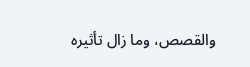والقصص، وما زال تأثيره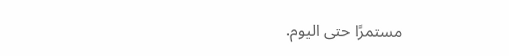مستمرًا حتى اليوم.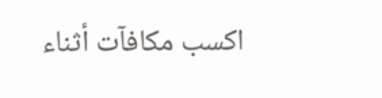اكسب مكافآت أثناء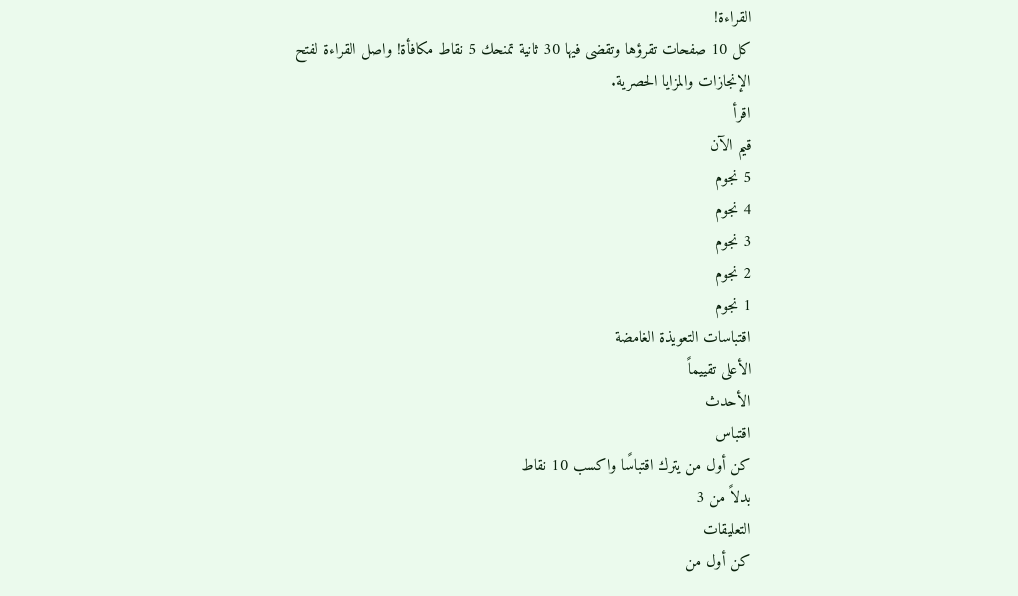القراءة!
كل 10 صفحات تقرؤها وتقضى فيها 30 ثانية تمنحك 5 نقاط مكافأة! واصل القراءة لفتح الإنجازات والمزايا الحصرية.
اقرأ
قيم الآن
5 نجوم
4 نجوم
3 نجوم
2 نجوم
1 نجوم
اقتباسات التعويذة الغامضة
الأعلى تقييماً
الأحدث
اقتباس
كن أول من يترك اقتباسًا واكسب 10 نقاط
بدلاً من 3
التعليقات
كن أول من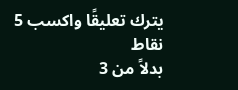يترك تعليقًا واكسب 5 نقاط
بدلاً من 3